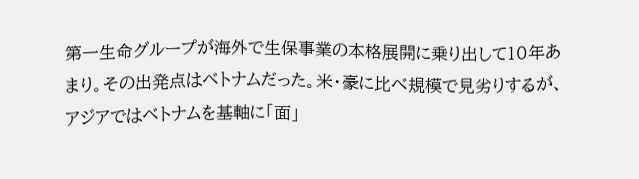第一生命グループが海外で生保事業の本格展開に乗り出して10年あまり。その出発点はベトナムだった。米・豪に比べ規模で見劣りするが、アジアではベトナムを基軸に「面」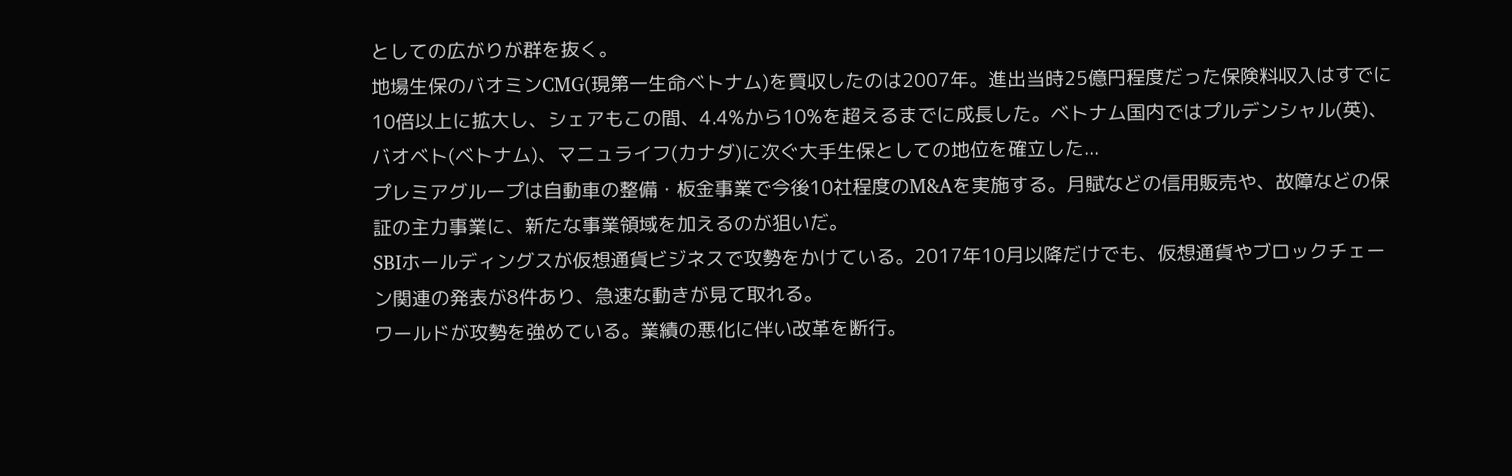としての広がりが群を抜く。
地場生保のバオミンCMG(現第一生命ベトナム)を買収したのは2007年。進出当時25億円程度だった保険料収入はすでに10倍以上に拡大し、シェアもこの間、4.4%から10%を超えるまでに成長した。ベトナム国内ではプルデンシャル(英)、バオベト(ベトナム)、マニュライフ(カナダ)に次ぐ大手生保としての地位を確立した...
プレミアグループは自動車の整備・板金事業で今後10社程度のM&Aを実施する。月賦などの信用販売や、故障などの保証の主力事業に、新たな事業領域を加えるのが狙いだ。
SBIホールディングスが仮想通貨ビジネスで攻勢をかけている。2017年10月以降だけでも、仮想通貨やブロックチェーン関連の発表が8件あり、急速な動きが見て取れる。
ワールドが攻勢を強めている。業績の悪化に伴い改革を断行。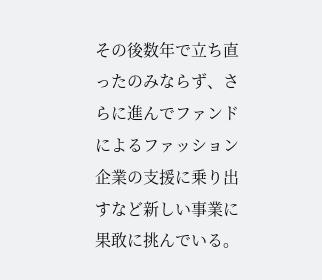その後数年で立ち直ったのみならず、さらに進んでファンドによるファッション企業の支援に乗り出すなど新しい事業に果敢に挑んでいる。